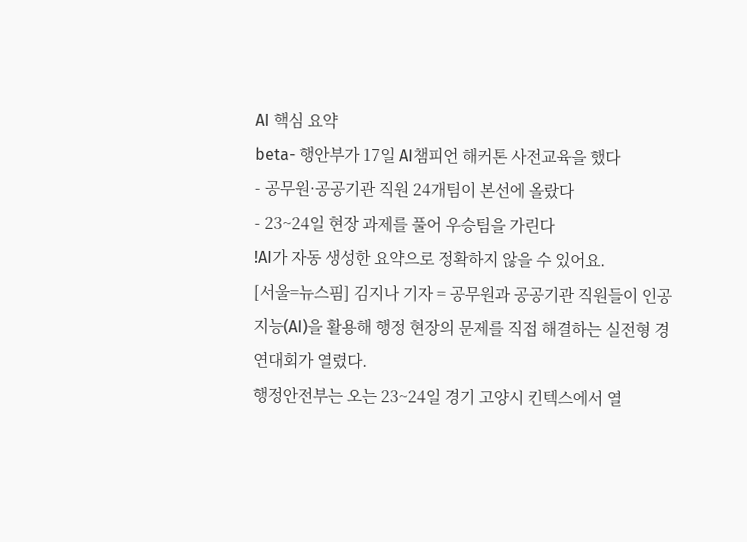AI 핵심 요약
beta- 행안부가 17일 AI챔피언 해커톤 사전교육을 했다
- 공무원·공공기관 직원 24개팀이 본선에 올랐다
- 23~24일 현장 과제를 풀어 우승팀을 가린다
!AI가 자동 생성한 요약으로 정확하지 않을 수 있어요.
[서울=뉴스핌] 김지나 기자 = 공무원과 공공기관 직원들이 인공지능(AI)을 활용해 행정 현장의 문제를 직접 해결하는 실전형 경연대회가 열렸다.
행정안전부는 오는 23~24일 경기 고양시 킨텍스에서 열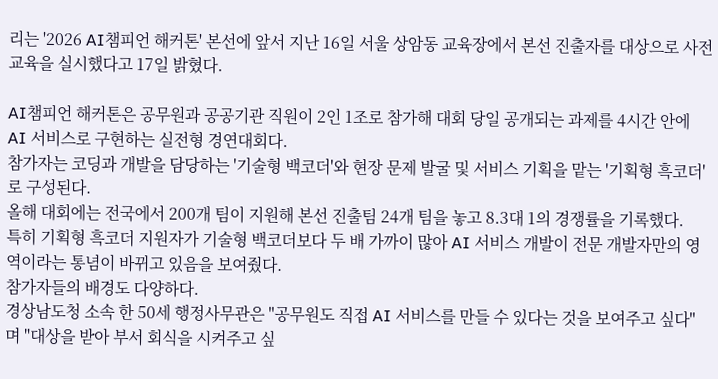리는 '2026 AI챔피언 해커톤' 본선에 앞서 지난 16일 서울 상암동 교육장에서 본선 진출자를 대상으로 사전 교육을 실시했다고 17일 밝혔다.

AI챔피언 해커톤은 공무원과 공공기관 직원이 2인 1조로 참가해 대회 당일 공개되는 과제를 4시간 안에 AI 서비스로 구현하는 실전형 경연대회다.
참가자는 코딩과 개발을 담당하는 '기술형 백코더'와 현장 문제 발굴 및 서비스 기획을 맡는 '기획형 흑코더'로 구성된다.
올해 대회에는 전국에서 200개 팀이 지원해 본선 진출팀 24개 팀을 놓고 8.3대 1의 경쟁률을 기록했다.
특히 기획형 흑코더 지원자가 기술형 백코더보다 두 배 가까이 많아 AI 서비스 개발이 전문 개발자만의 영역이라는 통념이 바뀌고 있음을 보여줬다.
참가자들의 배경도 다양하다.
경상남도청 소속 한 50세 행정사무관은 "공무원도 직접 AI 서비스를 만들 수 있다는 것을 보여주고 싶다"며 "대상을 받아 부서 회식을 시켜주고 싶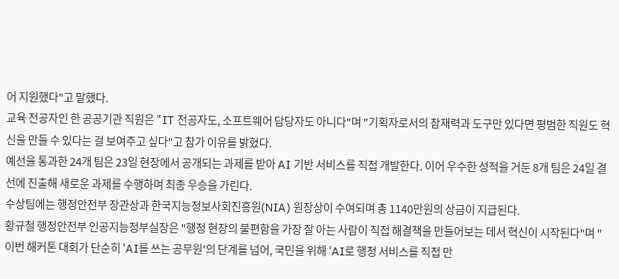어 지원했다"고 말했다.
교육 전공자인 한 공공기관 직원은 "IT 전공자도, 소프트웨어 담당자도 아니다"며 "기획자로서의 잠재력과 도구만 있다면 평범한 직원도 혁신을 만들 수 있다는 걸 보여주고 싶다"고 참가 이유를 밝혔다.
예선을 통과한 24개 팀은 23일 현장에서 공개되는 과제를 받아 AI 기반 서비스를 직접 개발한다. 이어 우수한 성적을 거둔 8개 팀은 24일 결선에 진출해 새로운 과제를 수행하며 최종 우승을 가린다.
수상팀에는 행정안전부 장관상과 한국지능정보사회진흥원(NIA) 원장상이 수여되며 총 1140만원의 상금이 지급된다.
황규철 행정안전부 인공지능정부실장은 "행정 현장의 불편함을 가장 잘 아는 사람이 직접 해결책을 만들어보는 데서 혁신이 시작된다"며 "이번 해커톤 대회가 단순히 'AI를 쓰는 공무원'의 단계를 넘어, 국민을 위해 'AI로 행정 서비스를 직접 만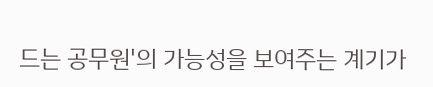드는 공무원'의 가능성을 보여주는 계기가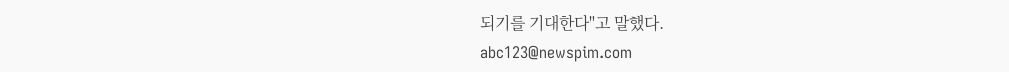되기를 기대한다"고 말했다.
abc123@newspim.com